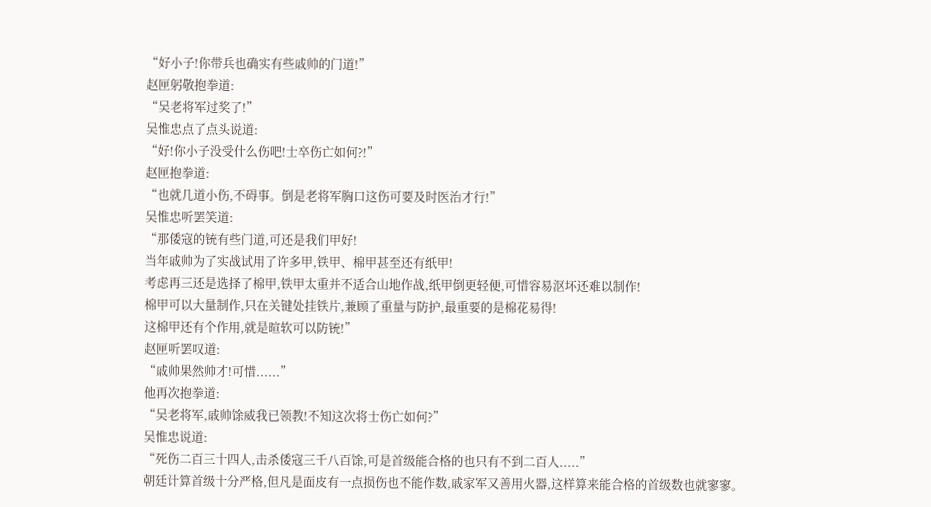“好小子!你带兵也确实有些戚帅的门道!”
赵匣躬敬抱拳道:
“吴老将军过奖了!”
吴惟忠点了点头说道:
“好!你小子没受什么伤吧!士卒伤亡如何?!”
赵匣抱拳道:
“也就几道小伤,不碍事。倒是老将军胸口这伤可要及时医治才行!”
吴惟忠听罢笑道:
“那倭寇的铳有些门道,可还是我们甲好!
当年戚帅为了实战试用了许多甲,铁甲、棉甲甚至还有纸甲!
考虑再三还是选择了棉甲,铁甲太重并不适合山地作战,纸甲倒更轻便,可惜容易沤坏还难以制作!
棉甲可以大量制作,只在关键处挂铁片,兼顾了重量与防护,最重要的是棉花易得!
这棉甲还有个作用,就是暄软可以防铳!”
赵匣听罢叹道:
“戚帅果然帅才!可惜......”
他再次抱拳道:
“吴老将军,戚帅馀威我已领教!不知这次将士伤亡如何?”
吴惟忠说道:
“死伤二百三十四人,击杀倭寇三千八百馀,可是首级能合格的也只有不到二百人.....”
朝廷计算首级十分严格,但凡是面皮有一点损伤也不能作数,戚家军又善用火器,这样算来能合格的首级数也就寥寥。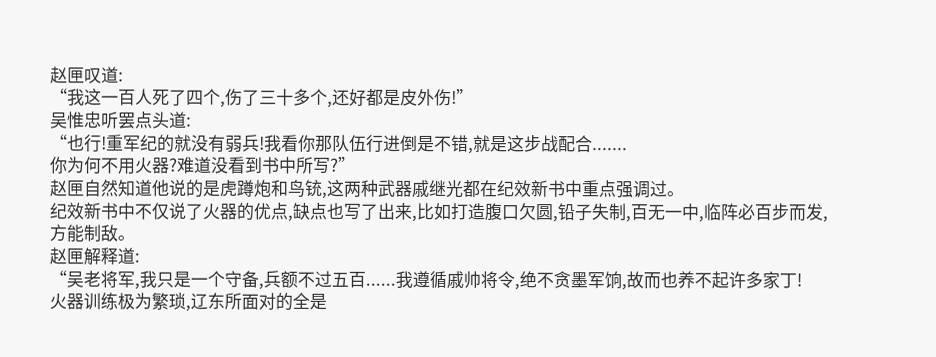赵匣叹道:
“我这一百人死了四个,伤了三十多个,还好都是皮外伤!”
吴惟忠听罢点头道:
“也行!重军纪的就没有弱兵!我看你那队伍行进倒是不错,就是这步战配合.......
你为何不用火器?难道没看到书中所写?”
赵匣自然知道他说的是虎蹲炮和鸟铳,这两种武器戚继光都在纪效新书中重点强调过。
纪效新书中不仅说了火器的优点,缺点也写了出来,比如打造腹口欠圆,铅子失制,百无一中,临阵必百步而发,方能制敌。
赵匣解释道:
“吴老将军,我只是一个守备,兵额不过五百......我遵循戚帅将令,绝不贪墨军饷,故而也养不起许多家丁!
火器训练极为繁琐,辽东所面对的全是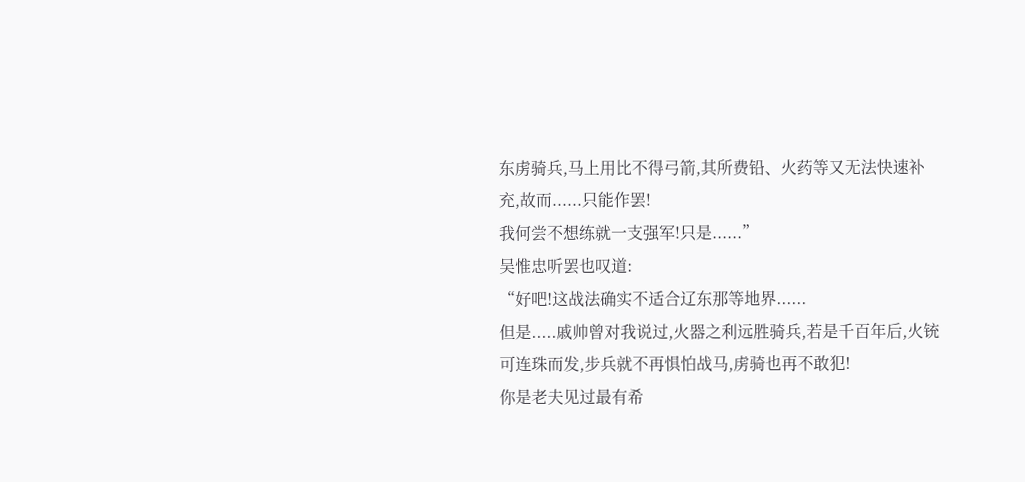东虏骑兵,马上用比不得弓箭,其所费铅、火药等又无法快速补充,故而......只能作罢!
我何尝不想练就一支强军!只是......”
吴惟忠听罢也叹道:
“好吧!这战法确实不适合辽东那等地界......
但是.....戚帅曾对我说过,火器之利远胜骑兵,若是千百年后,火铳可连珠而发,步兵就不再惧怕战马,虏骑也再不敢犯!
你是老夫见过最有希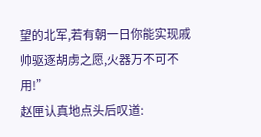望的北军,若有朝一日你能实现戚帅驱逐胡虏之愿,火器万不可不用!”
赵匣认真地点头后叹道: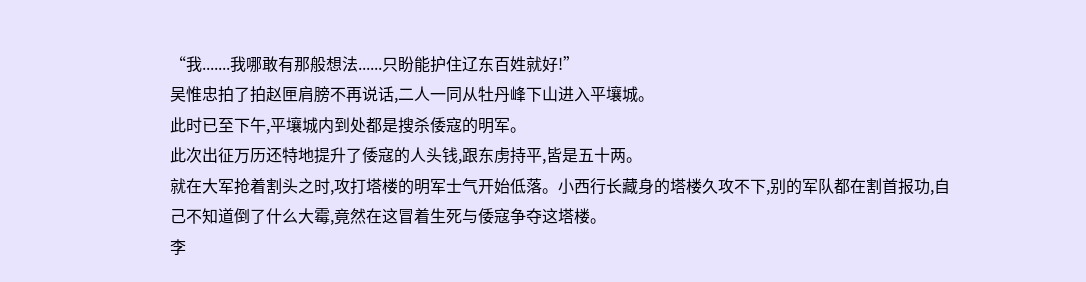“我.......我哪敢有那般想法......只盼能护住辽东百姓就好!”
吴惟忠拍了拍赵匣肩膀不再说话,二人一同从牡丹峰下山进入平壤城。
此时已至下午,平壤城内到处都是搜杀倭寇的明军。
此次出征万历还特地提升了倭寇的人头钱,跟东虏持平,皆是五十两。
就在大军抢着割头之时,攻打塔楼的明军士气开始低落。小西行长藏身的塔楼久攻不下,别的军队都在割首报功,自己不知道倒了什么大霉,竟然在这冒着生死与倭寇争夺这塔楼。
李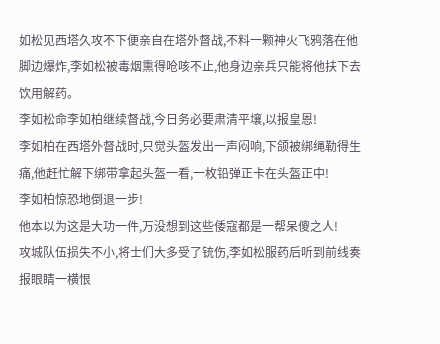如松见西塔久攻不下便亲自在塔外督战,不料一颗神火飞鸦落在他脚边爆炸,李如松被毒烟熏得呛咳不止,他身边亲兵只能将他扶下去饮用解药。
李如松命李如柏继续督战,今日务必要肃清平壤,以报皇恩!
李如柏在西塔外督战时,只觉头盔发出一声闷响,下颌被绑绳勒得生痛,他赶忙解下绑带拿起头盔一看,一枚铅弹正卡在头盔正中!
李如柏惊恐地倒退一步!
他本以为这是大功一件,万没想到这些倭寇都是一帮呆傻之人!
攻城队伍损失不小,将士们大多受了铳伤,李如松服药后听到前线奏报眼睛一横恨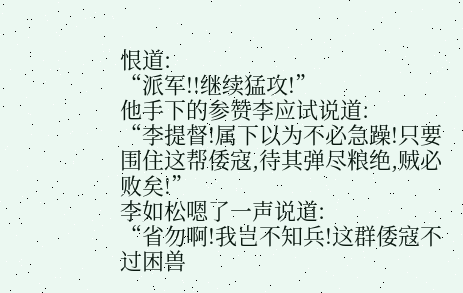恨道:
“派军!!继续猛攻!”
他手下的参赞李应试说道:
“李提督!属下以为不必急躁!只要围住这帮倭寇,待其弹尽粮绝,贼必败矣!”
李如松嗯了一声说道:
“省勿啊!我岂不知兵!这群倭寇不过困兽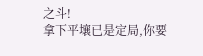之斗!
拿下平壤已是定局,你要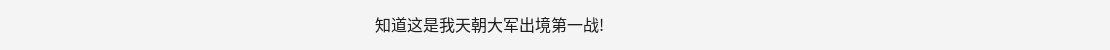知道这是我天朝大军出境第一战!